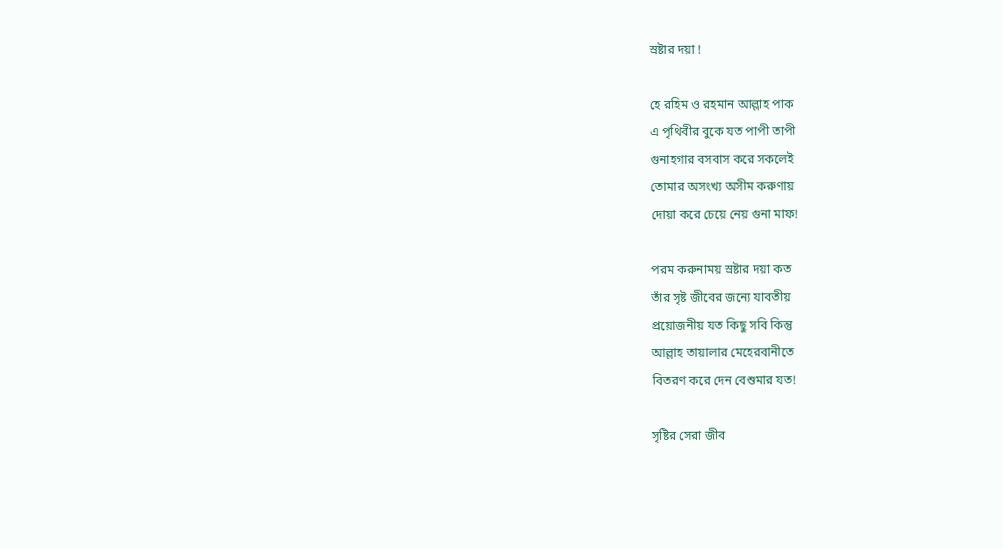স্রষ্টার দয়া !

হে রহিম ও রহমান আল্লাহ পাক
এ পৃথিবীর বুকে যত পাপী তাপী
গুনাহগার বসবাস করে সকলেই
তোমার অসংখ্য অসীম করুণায়
দোয়া করে চেয়ে নেয় গুনা মাফ!

পরম করুনাময় স্রষ্টার দয়া কত
তাঁর সৃষ্ট জীবের জন্যে যাবতীয়
প্রয়োজনীয় যত কিছু সবি কিন্তু
আল্লাহ তায়ালার মেহেরবানীতে
বিতরণ করে দেন বেশুমার যত!

সৃষ্টির সেরা জীব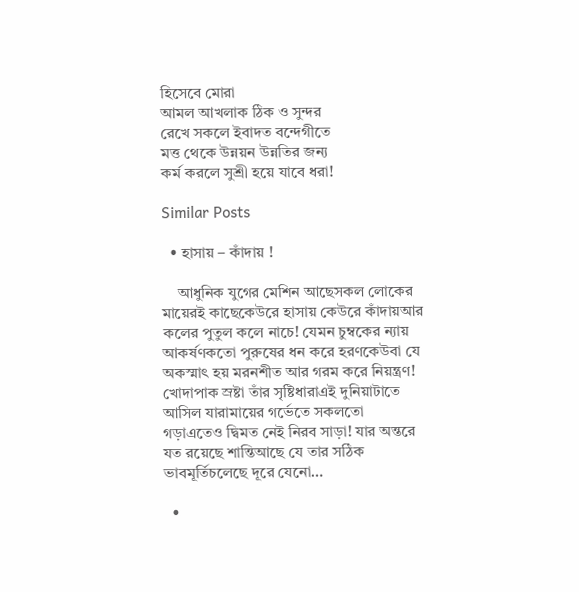হিসেবে মোরা
আমল আখলাক ঠিক ও সুন্দর
রেখে সকলে ইবাদত বন্দেগীতে
মত্ত থেকে উন্নয়ন উন্নতির জন্য
কর্ম করলে সুশ্রী হয়ে যাবে ধরা!

Similar Posts

  • হাসায় – কাঁদায় !

    আধুনিক যুগের মেশিন আছেসকল লোকের মায়েরই কাছেকেউরে হাসায় কেউরে কাঁদায়আর কলের পুতুল কলে নাচে! যেমন চুম্বকের ন্যায় আকর্ষণকতো পুরুষের ধন করে হরণকেউবা যে অকস্মাৎ হয় মরনশীত আর গরম করে নিয়ন্ত্রণ! খোদাপাক স্রষ্টা তাঁর সৃষ্টিধারাএই দুনিয়াটাতে আসিল যারামায়ের গর্ভেতে সকলতো গড়াএতেও দ্বিমত নেই নিরব সাড়া! যার অন্তরে যত রয়েছে শান্তিআছে যে তার সঠিক ভাবমূর্তিচলেছে দূরে যেনো…

  •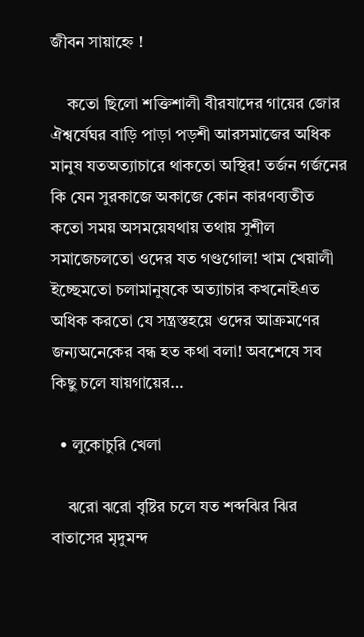জীবন সায়াহ্নে !

    কতো ছিলো শক্তিশালী বীরযাদের গায়ের জোর ঐশ্বর্যেঘর বাড়ি পাড়া পড়শী আরসমাজের অধিক মানুষ যতঅত্যাচারে থাকতো অস্থির! তর্জন গর্জনের কি যেন সুরকাজে অকাজে কোন কারণব্যতীত কতো সময় অসময়েযথায় তথায় সুশীল সমাজেচলতো ওদের যত গণ্ডগোল! খাম খেয়ালী ইচ্ছেমতো চলামানুষকে অত্যাচার কখনোইএত অধিক করতো যে সন্ত্রস্তহয়ে ওদের আক্রমণের জন্যঅনেকের বন্ধ হত কথা বলা! অবশেষে সব কিছু চলে যায়গায়ের…

  • লুকোচুরি খেলা

    ঝরো ঝরো বৃষ্টির চলে যত শব্দঝির ঝির বাতাসের মৃদুমন্দ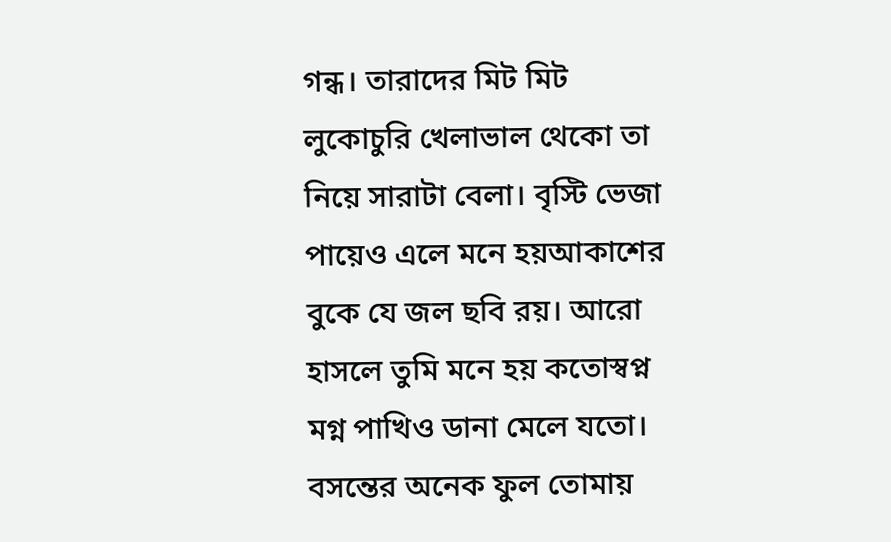গন্ধ। তারাদের মিট মিট লুকোচুরি খেলাভাল থেকো তা নিয়ে সারাটা বেলা। বৃস্টি ভেজা পায়েও এলে মনে হয়আকাশের বুকে যে জল ছবি রয়। আরো হাসলে তুমি মনে হয় কতোস্বপ্ন মগ্ন পাখিও ডানা মেলে যতো। বসন্তের অনেক ফুল তোমায়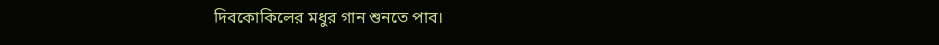দিবকোকিলের মধুর গান শুনতে পাব।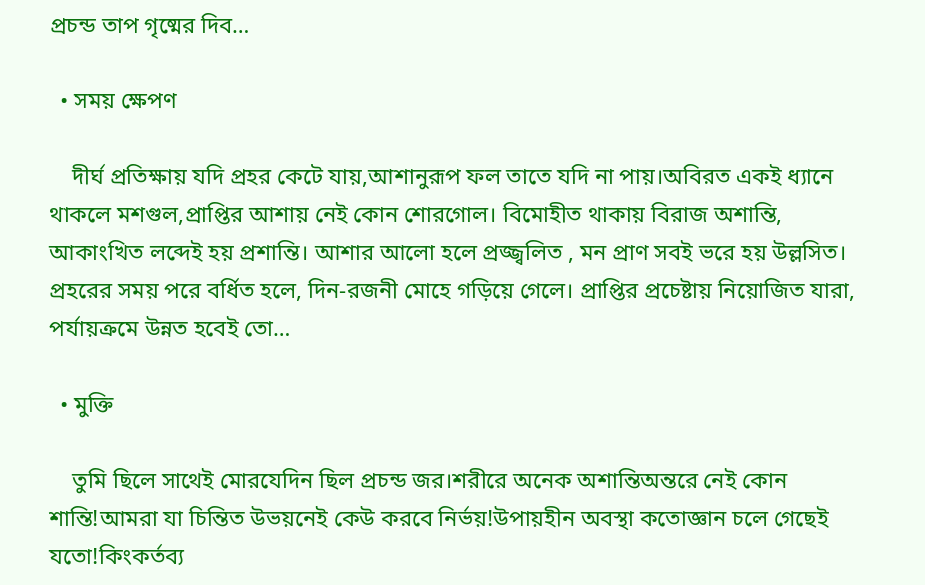প্রচন্ড তাপ গৃষ্মের দিব…

  • সময় ক্ষেপণ

    দীর্ঘ প্রতিক্ষায় যদি প্রহর কেটে যায়,আশানুরূপ ফল তাতে যদি না পায়।অবিরত একই ধ্যানে থাকলে মশগুল,প্রাপ্তির আশায় নেই কোন শোরগোল। বিমোহীত থাকায় বিরাজ অশান্তি, আকাংখিত লব্দেই হয় প্রশান্তি। আশার আলো হলে প্রজ্জ্বলিত , মন প্রাণ সবই ভরে হয় উল্লসিত। প্রহরের সময় পরে বর্ধিত হলে, দিন-রজনী মোহে গড়িয়ে গেলে। প্রাপ্তির প্রচেষ্টায় নিয়োজিত যারা, পর্যায়ক্রমে উন্নত হবেই তো…

  • মুক্তি

    তুমি ছিলে সাথেই মোরযেদিন ছিল প্রচন্ড জর।শরীরে অনেক অশান্তিঅন্তরে নেই কোন শান্তি!আমরা যা চিন্তিত উভয়নেই কেউ করবে নির্ভয়!উপায়হীন অবস্থা কতোজ্ঞান চলে গেছেই যতো!কিংকর্তব্য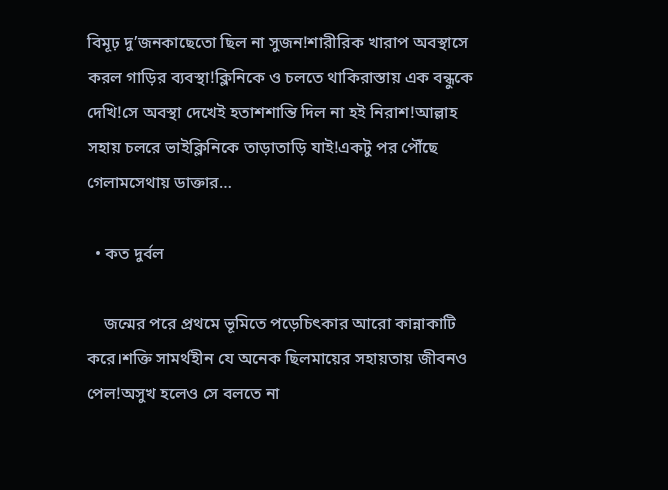বিমূঢ় দু’জনকাছেতো ছিল না সুজন!শারীরিক খারাপ অবস্থাসে করল গাড়ির ব্যবস্থা!ক্লিনিকে ও চলতে থাকিরাস্তায় এক বন্ধুকে দেখি!সে অবস্থা দেখেই হতাশশান্তি দিল না হই নিরাশ!আল্লাহ সহায় চলরে ভাইক্লিনিকে তাড়াতাড়ি যাই!একটু পর পৌঁছে গেলামসেথায় ডাক্তার…

  • কত দুর্বল

    জন্মের পরে প্রথমে ভূমিতে পড়েচিৎকার আরো কান্নাকাটি করে।শক্তি সামর্থহীন যে অনেক ছিলমায়ের সহায়তায় জীবনও পেল!অসুখ হলেও সে বলতে না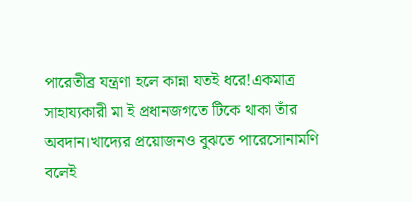পারেতীব্র যন্ত্রণা হলে কান্না যতই ধরে!একমাত্র সাহায্যকারী মা ই প্রধানজগতে টিকে থাকা তাঁর অবদান।খাদ্যের প্রয়োজনও বুঝতে পারেসোনামণি বলেই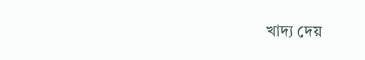খাদ্য দেয়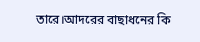তারে।আদরের বাছাধনের কি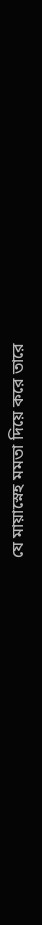যে মায়াস্নেহ মমতা দিয়ে করে তারে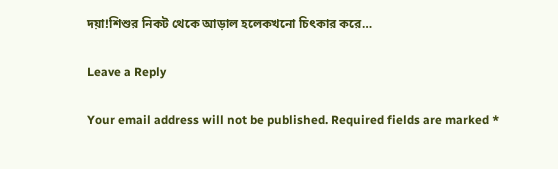দয়া!শিশুর নিকট থেকে আড়াল হলেকখনো চিৎকার করে…

Leave a Reply

Your email address will not be published. Required fields are marked *